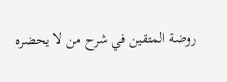روضة المتقين في شرح من لا يحضره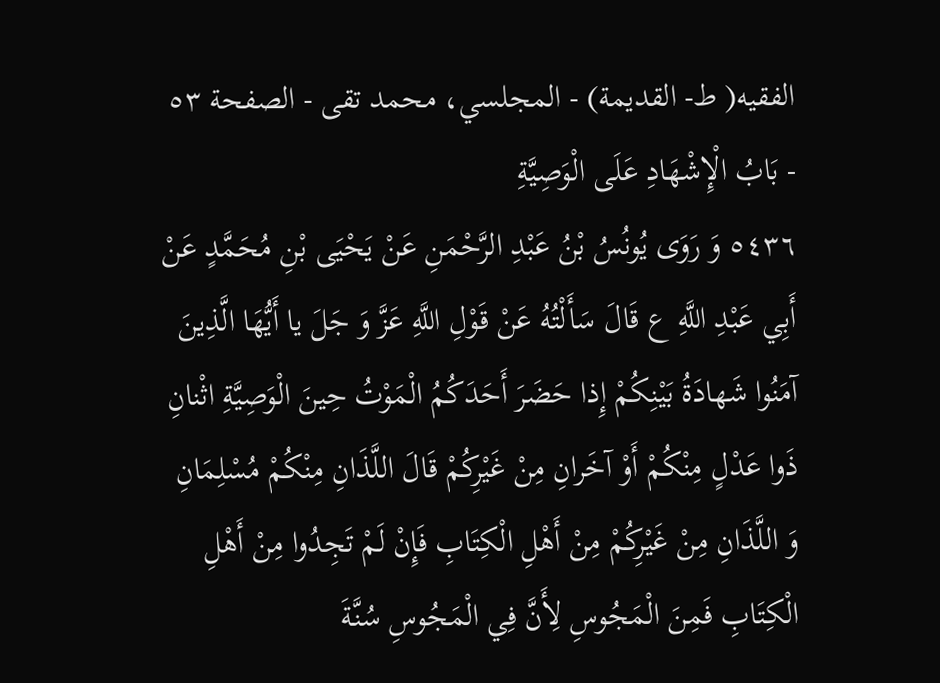الفقيه( ط- القديمة) - المجلسي، محمد تقى - الصفحة ٥٣ - بَابُ الْإِشْهَادِ عَلَى الْوَصِيَّةِ
٥٤٣٦ وَ رَوَى يُونُسُ بْنُ عَبْدِ الرَّحْمَنِ عَنْ يَحْيَى بْنِ مُحَمَّدٍ عَنْ أَبِي عَبْدِ اللَّهِ ع قَالَ سَأَلْتُهُ عَنْ قَوْلِ اللَّهِ عَزَّ وَ جَلَ يا أَيُّهَا الَّذِينَ آمَنُوا شَهادَةُ بَيْنِكُمْ إِذا حَضَرَ أَحَدَكُمُ الْمَوْتُ حِينَ الْوَصِيَّةِ اثْنانِ ذَوا عَدْلٍ مِنْكُمْ أَوْ آخَرانِ مِنْ غَيْرِكُمْ قَالَ اللَّذَانِ مِنْكُمْ مُسْلِمَانِ وَ اللَّذَانِ مِنْ غَيْرِكُمْ مِنْ أَهْلِ الْكِتَابِ فَإِنْ لَمْ تَجِدُوا مِنْ أَهْلِ الْكِتَابِ فَمِنَ الْمَجُوسِ لِأَنَّ فِي الْمَجُوسِ سُنَّةَ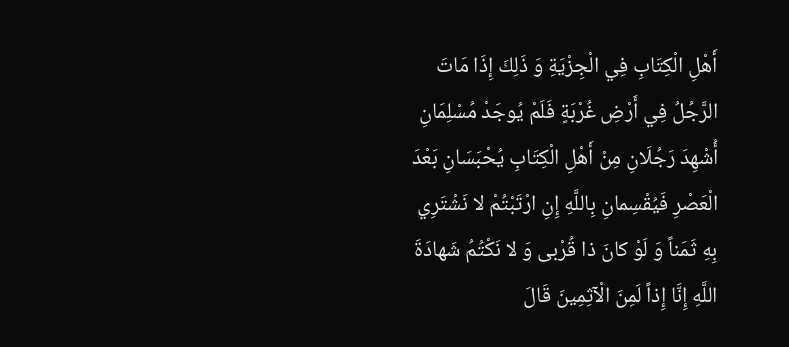أَهْلِ الْكِتَابِ فِي الْجِزْيَةِ وَ ذَلِكَ إِذَا مَاتَ الرَّجُلُ فِي أَرْضِ غُرْبَةٍ فَلَمْ يُوجَدْ مُسْلِمَانِ أُشْهِدَ رَجُلَانِ مِنْ أَهْلِ الْكِتَابِ يُحْبَسَانِ بَعْدَ الْعَصْرِ فَيُقْسِمانِ بِاللَّهِ إِنِ ارْتَبْتُمْ لا نَشْتَرِي بِهِ ثَمَناً وَ لَوْ كانَ ذا قُرْبى وَ لا نَكْتُمُ شَهادَةَ اللَّهِ إِنَّا إِذاً لَمِنَ الْآثِمِينَ قَالَ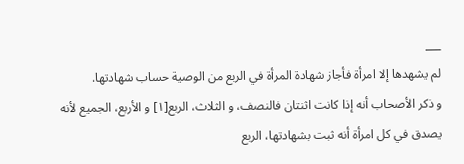___
لم يشهدها إلا امرأة فأجاز شهادة المرأة في الربع من الوصية حساب شهادتها.
و ذكر الأصحاب أنه إذا كانت اثنتان فالنصف، و الثلاث، الربع[١] و الأربع، الجميع لأنه يصدق في كل امرأة أنه ثبت بشهادتها، الربع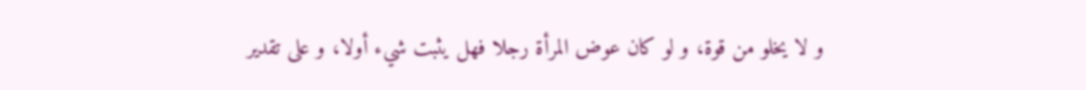و لا يخلو من قوة، و لو كان عوض المرأة رجلا فهل يثبت شيء أولا، و على تقدير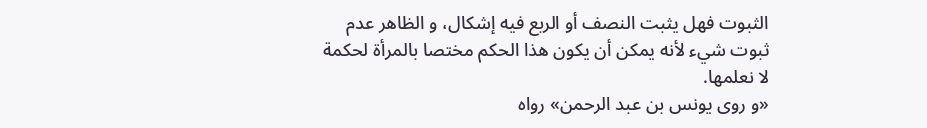الثبوت فهل يثبت النصف أو الربع فيه إشكال، و الظاهر عدم ثبوت شيء لأنه يمكن أن يكون هذا الحكم مختصا بالمرأة لحكمة لا نعلمها.
«و روى يونس بن عبد الرحمن» رواه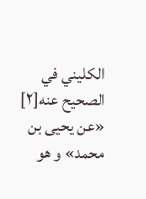الكليني في الصحيح عنه[٢] «عن يحيى بن محمد» و هو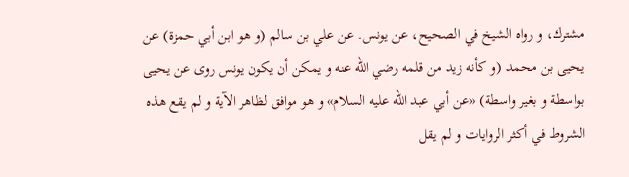مشترك، و رواه الشيخ في الصحيح، عن يونس. عن علي بن سالم (و هو ابن أبي حمزة) عن يحيى بن محمد (و كأنه زيد من قلمه رضي الله عنه و يمكن أن يكون يونس روى عن يحيى بواسطة و بغير واسطة) «عن أبي عبد الله عليه السلام» و هو موافق لظاهر الآية و لم يقع هذه الشروط في أكثر الروايات و لم يقل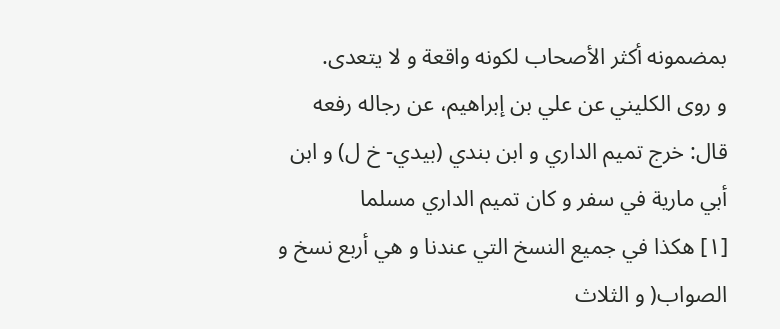بمضمونه أكثر الأصحاب لكونه واقعة و لا يتعدى.
و روى الكليني عن علي بن إبراهيم، عن رجاله رفعه قال: خرج تميم الداري و ابن بندي (بيدي- خ ل) و ابن أبي مارية في سفر و كان تميم الداري مسلما
[١] هكذا في جميع النسخ التي عندنا و هي أربع نسخ و الصواب( و الثلاث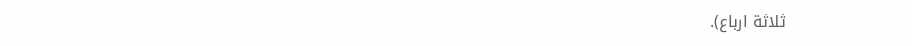ثلاثة ارباع).